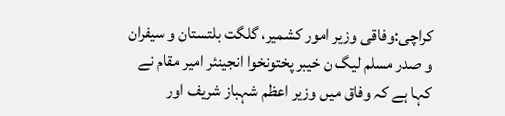کراچی:وفاقی وزیر امور کشمیر، گلگت بلتستان و سیفران و صدر مسلم لیگ ن خیبر پختونخوا انجینئر امیر مقام نے کہا ہے کہ وفاق میں وزیر اعظم شہباز شریف اور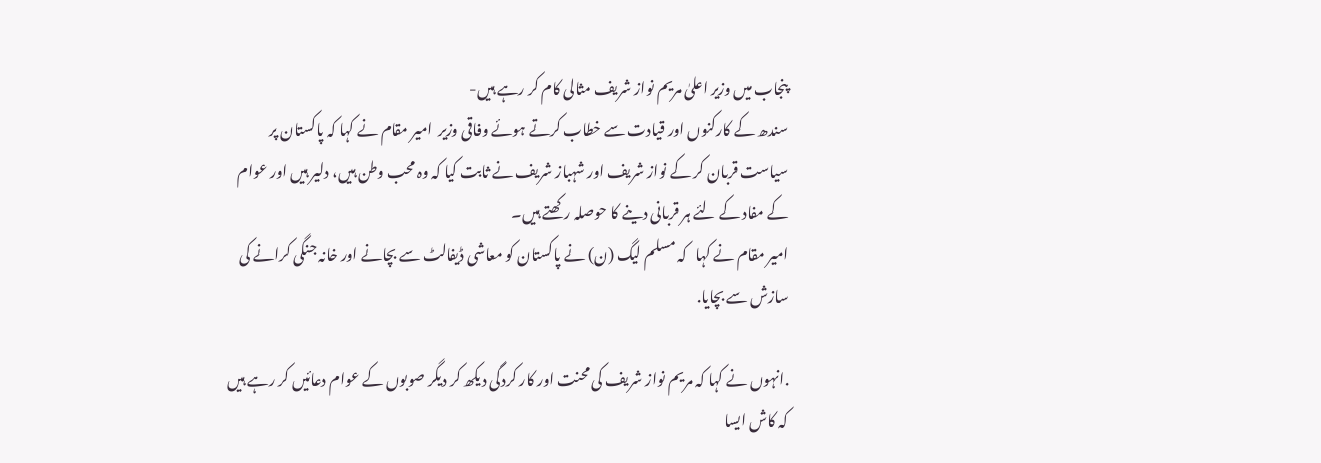پنجاب میں وزیر اعلیٰ مریم نواز شریف مثالی کام کر رہے ہیں-
سندھ کے کارکنوں اور قیادت سے خطاب کرتے ہوئے وفاقی وزیر  امیر مقام نے کہا کہ پاکستان پر سیاست قربان کر کے نواز شریف اور شہباز شریف نے ثابت کیا کہ وہ محب وطن ہیں، دلیر ہیں اور عوام کے مفاد کے لئے ہر قربانی دینے کا حوصلہ رکھتے ہیں۔
امیر مقام نے کہا   کہ مسلم لیگ (ن) نے پاکستان کو معاشی ڈیفالٹ سے بچانے اور خانہ جنگی کرانے کی سازش سے بچایا.

.انہوں نے کہا کہ مریم نواز شریف کی محنت اور کار کردگی دیکھ کر دیگر صوبوں کے عوام دعائیں کر رہے ہیں کہ کاش ایسا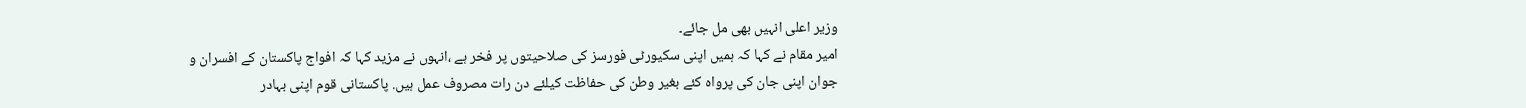وزیر اعلی انہیں بھی مل جائے۔
امیر مقام نے کہا کہ ہمیں اپنی سکیورٹی فورسز کی صلاحیتوں پر فخر ہے ،انہوں نے مزید کہا کہ افواج پاکستان کے افسران و جوان اپنی جان کی پرواہ کئے بغیر وطن کی حفاظت کیلئے دن رات مصروف عمل ہیں. پاکستانی قوم اپنی بہادر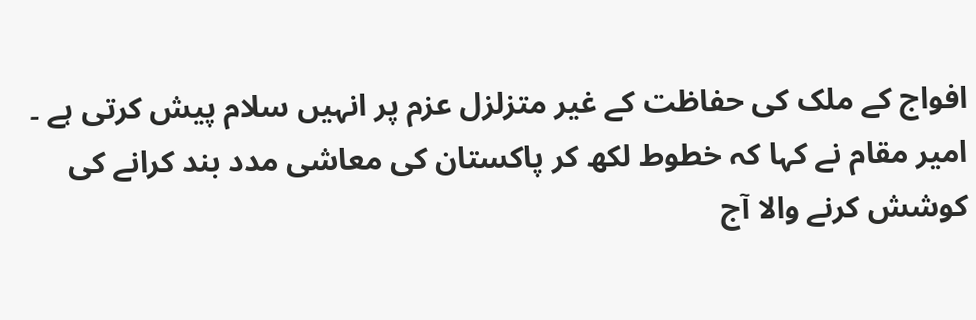افواج کے ملک کی حفاظت کے غیر متزلزل عزم پر انہیں سلام پیش کرتی ہے ۔
امیر مقام نے کہا کہ خطوط لکھ کر پاکستان کی معاشی مدد بند کرانے کی کوشش کرنے والا آج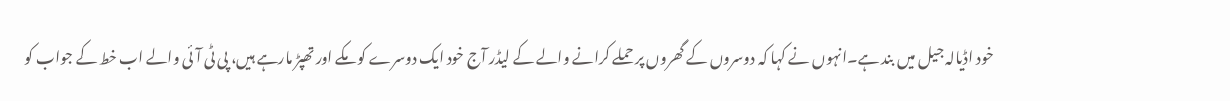خود اڈیالہ جیل میں بند ہے۔انہوں نے کہا کہ دوسروں کے گھروں پر حملے کرانے والے کے لیڈر آج خود ایک دوسرے کو مکے اور تھپڑ مارہے ہیں، پی ٹی آئی والے اب خط کے جواب کو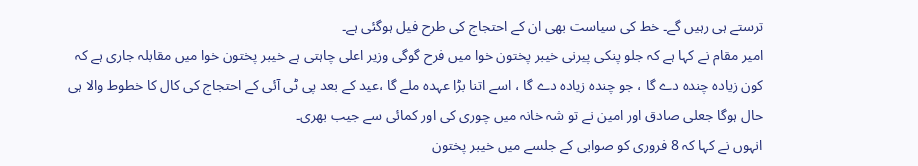ترستے ہی رہیں گے۔ خط کی سیاست بھی ان کے احتجاج کی طرح فیل ہوگئی ہے۔
امیر مقام نے کہا ہے کہ جلو پنکی پیرنی خیبر پختون خوا میں فرح گوگی وزیر اعلی چاہتی ہے خیبر پختون خوا میں مقابلہ جاری ہے کہ کون زیادہ چندہ دے گا ، جو چندہ زیادہ دے گا ، اسے اتنا بڑا عہدہ ملے گا ،عید کے بعد پی ٹی آئی کے احتجاج کی کال کا خطوط والا ہی حال ہوگا جعلی صادق اور امین نے تو شہ خانہ میں چوری کی اور کمائی سے جیب بھری۔
انہوں نے کہا کہ 8 فروری کو صوابی کے جلسے میں خیبر پختون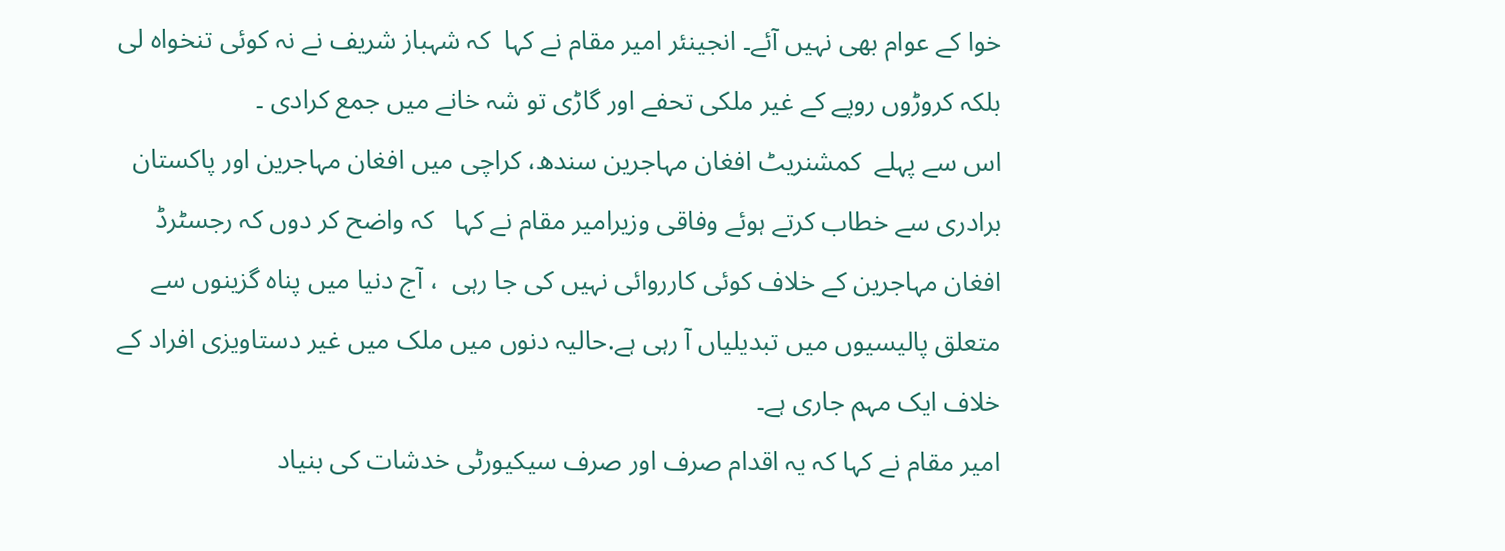خوا کے عوام بھی نہیں آئے۔ انجینئر امیر مقام نے کہا  کہ شہباز شریف نے نہ کوئی تنخواہ لی بلکہ کروڑوں روپے کے غیر ملکی تحفے اور گاڑی تو شہ خانے میں جمع کرادی ۔
اس سے پہلے  کمشنریٹ افغان مہاجرین سندھ، کراچی میں افغان مہاجرین اور پاکستان برادری سے خطاب کرتے ہوئے وفاقی وزیرامیر مقام نے کہا   کہ واضح کر دوں کہ رجسٹرڈ افغان مہاجرین کے خلاف کوئی کارروائی نہیں کی جا رہی  ، آج دنیا میں پناہ گزینوں سے متعلق پالیسیوں میں تبدیلیاں آ رہی ہے.حالیہ دنوں میں ملک میں غیر دستاویزی افراد کے خلاف ایک مہم جاری ہے۔
امیر مقام نے کہا کہ یہ اقدام صرف اور صرف سیکیورٹی خدشات کی بنیاد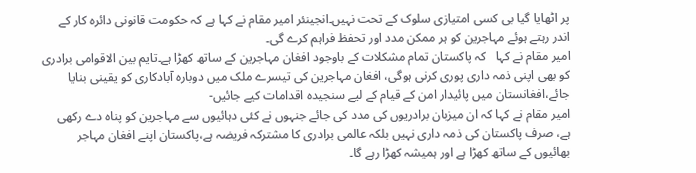پر اٹھایا گیا بی کسی امتیازی سلوک کے تحت نہیں۔انجینئر امیر مقام نے کہا ہے کہ حکومت قانونی دائرہ کار کے اندر رہتے ہوئے مہاجرین کو ہر ممکن مدد اور تحفظ فراہم کرے گی۔
امیر مقام نے کہا   کہ پاکستان تمام مشکلات کے باوجود افغان مہاجرین کے ساتھ کھڑا ہے۔تایم بین الاقوامی برادری کو بھی اپنی ذمہ داری پوری کرنی ہوگی، افغان مہاجرین کی تیسرے ملک میں دوبارہ آبادکاری کو یقینی بنایا جائے،افغانستان میں پائیدار امن کے قیام کے لیے سنجیدہ اقدامات کیے جائیں-
امیر مقام نے کہا کہ ان میزبان برادریوں کی مدد کی جائے جنہوں نے کئی دہائیوں سے مہاجرین کو پناہ دے رکھی ہے، صرف پاکستان کی ذمہ داری نہیں بلکہ عالمی برادری کا مشترکہ فریضہ ہے،پاکستان اپنے افغان مہاجر بھائیوں کے ساتھ کھڑا ہے اور ہمیشہ کھڑا رہے گا۔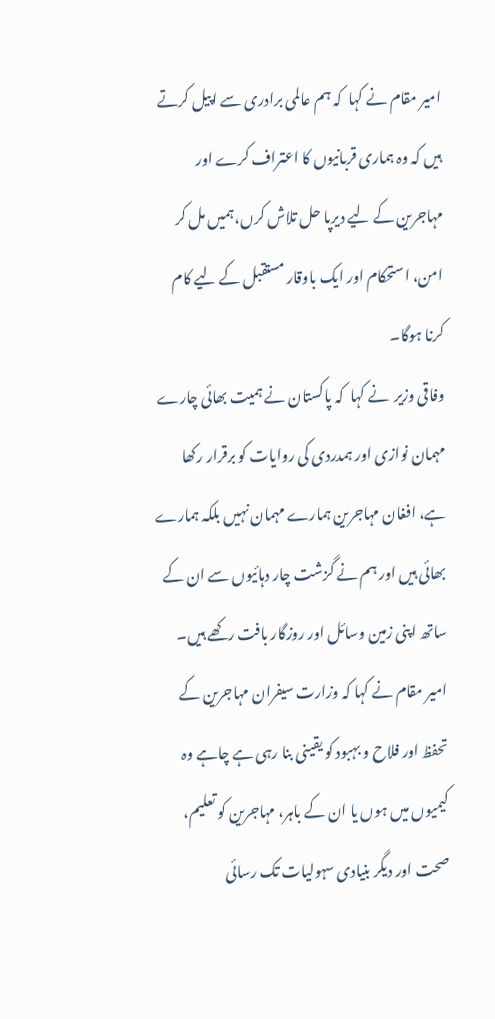امیر مقام نے کہا  کہ ہم عالمی برادری سے اپیل کرتے ہیں کہ وہ ہماری قربانیوں کا اعتراف کرے اور مہاجرین کے لیے دیرپا حل تلاش کرں،ہمیں مل کر امن، استحکام اور ایک باوقار مستقبل کے لیے کام کرنا ہوگا۔
وفاقی وزیر  نے کہا  کہ پاکستان نے ہمیت بھائی چارے مہمان نوازی اور ہمدردی کی روایات کو برقرار رکھا ہے، افغان مہاجرین ہمارے مہمان نہیں بلکہ ہمارے بھائی ہیں اور ہم نے گزشت چار دہائیوں سے ان کے ساتھ اپنی زمین وسائل اور روزگار بافت رکھے ہیں۔
امیر مقام نے کہا کہ وزارت سیفران مہاجرین کے تحفظ اور فلاح و بہبود کو یقینی بنا رہی ہے چاہے وہ کیمیوں میں ہوں یا ان کے باہر، مہاجرین کو تعلیم، صحت اور دیگر بنیادی سہولیات تک رسائی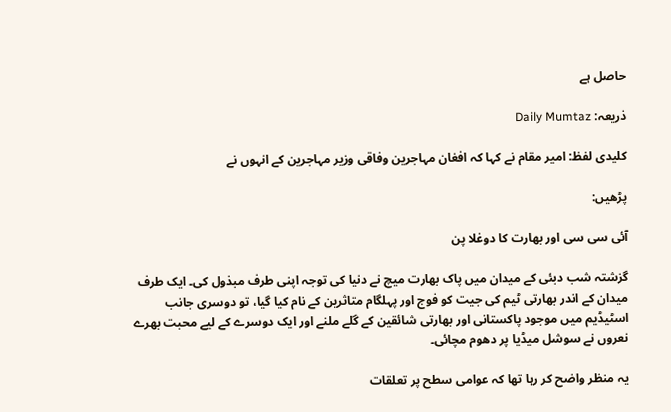حاصل ہے

ذریعہ: Daily Mumtaz

کلیدی لفظ: امیر مقام نے کہا کہ افغان مہاجرین وفاقی وزیر مہاجرین کے انہوں نے

پڑھیں:

آئی سی سی اور بھارت کا دوغلا پن

گزشتہ شب دبئی کے میدان میں پاک بھارت میچ نے دنیا کی توجہ اپنی طرف مبذول کی۔ ایک طرف میدان کے اندر بھارتی ٹیم کی جیت کو فوج اور پہلگام متاثرین کے نام کیا گیا، تو دوسری جانب اسٹیڈیم میں موجود پاکستانی اور بھارتی شائقین کے گلے ملنے اور ایک دوسرے کے لیے محبت بھرے نعروں نے سوشل میڈیا پر دھوم مچائی۔

یہ منظر واضح کر رہا تھا کہ عوامی سطح پر تعلقات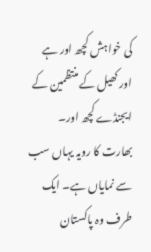کی خواہش کچھ اور ہے اور کھیل کے منتظمین کے ایجنڈے کچھ اور۔ بھارت کا رویہ یہاں سب سے نمایاں ہے۔ ایک طرف وہ پاکستان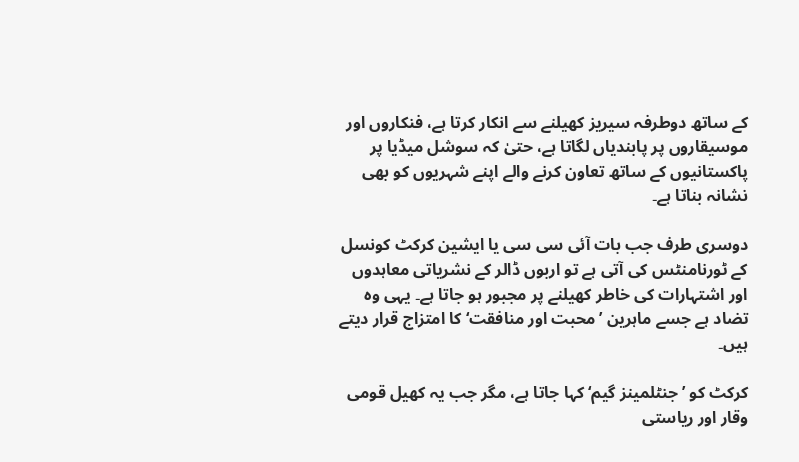کے ساتھ دوطرفہ سیریز کھیلنے سے انکار کرتا ہے، فنکاروں اور موسیقاروں پر پابندیاں لگاتا ہے، حتیٰ کہ سوشل میڈیا پر پاکستانیوں کے ساتھ تعاون کرنے والے اپنے شہریوں کو بھی نشانہ بناتا ہے۔

دوسری طرف جب بات آئی سی سی یا ایشین کرکٹ کونسل کے ٹورنامنٹس کی آتی ہے تو اربوں ڈالر کے نشریاتی معاہدوں اور اشتہارات کی خاطر کھیلنے پر مجبور ہو جاتا ہے۔ یہی وہ تضاد ہے جسے ماہرین ’محبت اور منافقت‘ کا امتزاج قرار دیتے ہیں۔

کرکٹ کو ’جنٹلمینز گیم‘ کہا جاتا ہے، مگر جب یہ کھیل قومی وقار اور ریاستی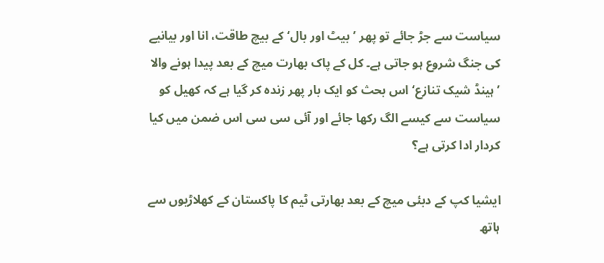سیاست سے جڑ جائے تو پھر ’بیٹ اور بال‘ کے بیچ طاقت، انا اور بیانیے کی جنگ شروع ہو جاتی ہے۔ کل کے پاک بھارت میچ کے بعد پیدا ہونے والا ’ہینڈ شیک تنازع‘ اس بحث کو ایک بار پھر زندہ کر گیا ہے کہ کھیل کو سیاست سے کیسے الگ رکھا جائے اور آئی سی سی اس ضمن میں کیا کردار ادا کرتی ہے؟

ایشیا کپ کے دبئی میچ کے بعد بھارتی ٹیم کا پاکستان کے کھلاڑیوں سے ہاتھ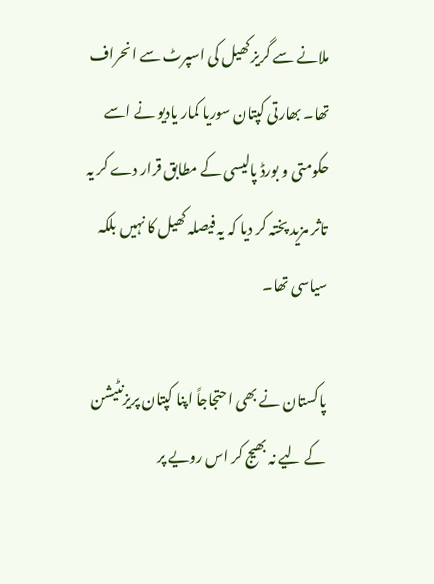ملانے سے گریز کھیل کی اسپرٹ سے انحراف تھا۔ بھارتی کپتان سوریا کمار یادیو نے اسے حکومتی و بورڈ پالیسی کے مطابق قرار دے کر یہ تاثر مزید پختہ کر دیا کہ یہ فیصلہ کھیل کا نہیں بلکہ سیاسی تھا۔

پاکستان نے بھی احتجاجاً اپنا کپتان پریزنٹیشن کے لیے نہ بھیج کر اس رویے پر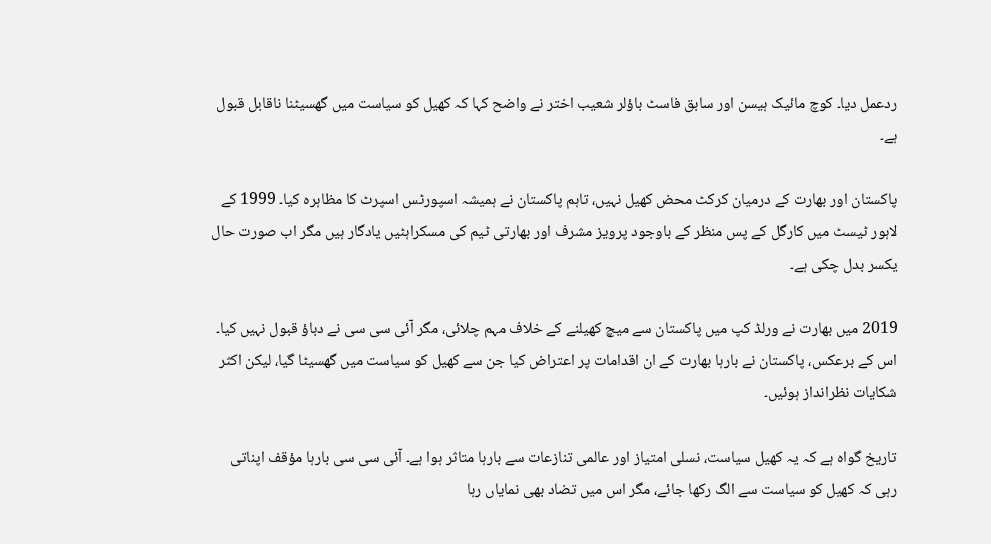ردعمل دیا۔ کوچ مائیک ہیسن اور سابق فاسٹ باؤلر شعیب اختر نے واضح کہا کہ کھیل کو سیاست میں گھسیٹنا ناقابل قبول ہے۔

پاکستان اور بھارت کے درمیان کرکٹ محض کھیل نہیں، تاہم پاکستان نے ہمیشہ اسپورٹس اسپرٹ کا مظاہرہ کیا۔ 1999 کے لاہور ٹیسٹ میں کارگل کے پس منظر کے باوجود پرویز مشرف اور بھارتی ٹیم کی مسکراہٹیں یادگار ہیں مگر اب صورت حال یکسر بدل چکی ہے۔

2019 میں بھارت نے ورلڈ کپ میں پاکستان سے میچ کھیلنے کے خلاف مہم چلائی، مگر آئی سی سی نے دباؤ قبول نہیں کیا۔ اس کے برعکس، پاکستان نے بارہا بھارت کے ان اقدامات پر اعتراض کیا جن سے کھیل کو سیاست میں گھسیٹا گیا، لیکن اکثر شکایات نظرانداز ہوئیں۔

تاریخ گواہ ہے کہ یہ کھیل سیاست، نسلی امتیاز اور عالمی تنازعات سے بارہا متاثر ہوا ہے۔ آئی سی سی بارہا مؤقف اپناتی رہی کہ کھیل کو سیاست سے الگ رکھا جائے، مگر اس میں تضاد بھی نمایاں رہا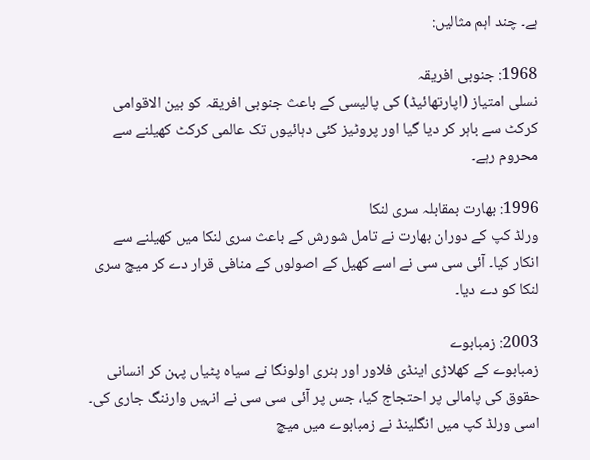ہے۔ چند اہم مثالیں:

1968: جنوبی افریقہ
نسلی امتیاز (اپارتھائیڈ) کی پالیسی کے باعث جنوبی افریقہ کو بین الاقوامی کرکٹ سے باہر کر دیا گیا اور پروٹیز کئی دہائیوں تک عالمی کرکٹ کھیلنے سے محروم رہے۔

1996: بھارت بمقابلہ سری لنکا
ورلڈ کپ کے دوران بھارت نے تامل شورش کے باعث سری لنکا میں کھیلنے سے انکار کیا۔ آئی سی سی نے اسے کھیل کے اصولوں کے منافی قرار دے کر میچ سری لنکا کو دے دیا۔

2003: زمبابوے
زمبابوے کے کھلاڑی اینڈی فلاور اور ہنری اولونگا نے سیاہ پٹیاں پہن کر انسانی حقوق کی پامالی پر احتجاج کیا، جس پر آئی سی سی نے انہیں وارننگ جاری کی۔ اسی ورلڈ کپ میں انگلینڈ نے زمبابوے میں میچ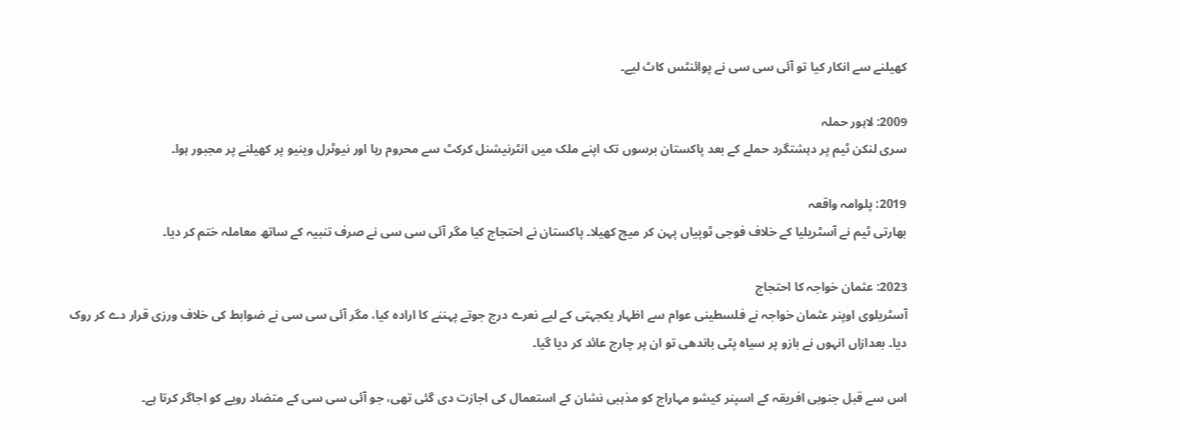کھیلنے سے انکار کیا تو آئی سی سی نے پوائنٹس کاٹ لیے۔

2009: لاہور حملہ
سری لنکن ٹیم پر دہشتگرد حملے کے بعد پاکستان برسوں تک اپنے ملک میں انٹرنیشنل کرکٹ سے محروم رہا اور نیوٹرل وینیو پر کھیلنے پر مجبور ہوا۔

2019: پلوامہ واقعہ
بھارتی ٹیم نے آسٹریلیا کے خلاف فوجی ٹوپیاں پہن کر میچ کھیلا۔ پاکستان نے احتجاج کیا مگر آئی سی سی نے صرف تنبیہ کے ساتھ معاملہ ختم کر دیا۔

2023: عثمان خواجہ کا احتجاج
آسٹریلوی اوپنر عثمان خواجہ نے فلسطینی عوام سے اظہار یکجہتی کے لیے نعرے درج جوتے پہننے کا ارادہ کیا، مگر آئی سی سی نے ضوابط کی خلاف ورزی قرار دے کر روک دیا۔ بعدازاں انہوں نے بازو پر سیاہ پٹی باندھی تو ان پر چارج عائد کر دیا گیا۔

اس سے قبل جنوبی افریقہ کے اسپنر کیشو مہاراج کو مذہبی نشان کے استعمال کی اجازت دی گئی تھی، جو آئی سی سی کے متضاد رویے کو اجاگر کرتا ہے۔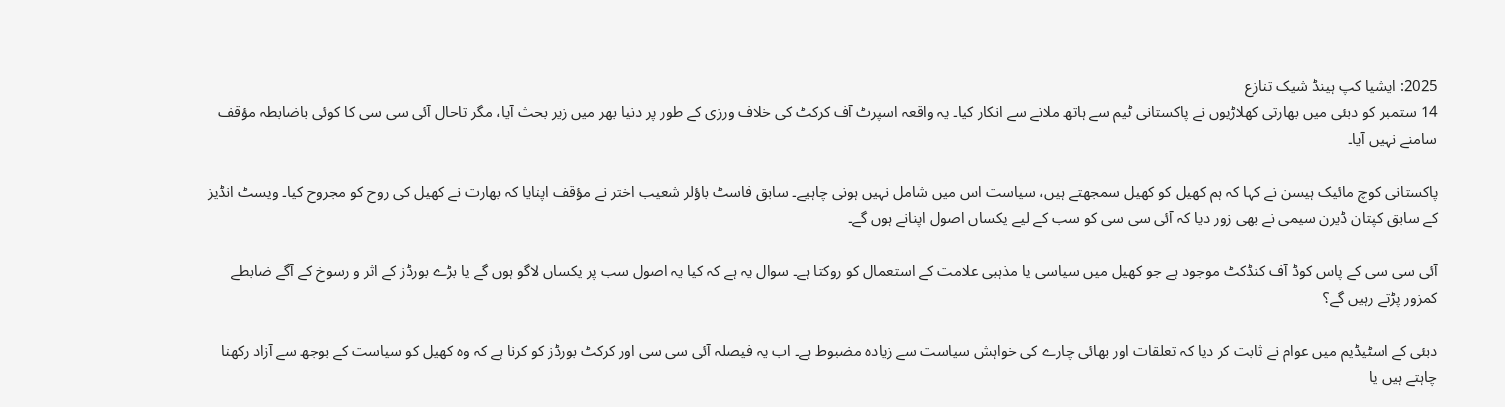2025: ایشیا کپ ہینڈ شیک تنازع
14 ستمبر کو دبئی میں بھارتی کھلاڑیوں نے پاکستانی ٹیم سے ہاتھ ملانے سے انکار کیا۔ یہ واقعہ اسپرٹ آف کرکٹ کی خلاف ورزی کے طور پر دنیا بھر میں زیر بحث آیا، مگر تاحال آئی سی سی کا کوئی باضابطہ مؤقف سامنے نہیں آیا۔

پاکستانی کوچ مائیک ہیسن نے کہا کہ ہم کھیل کو کھیل سمجھتے ہیں، سیاست اس میں شامل نہیں ہونی چاہیے۔ سابق فاسٹ باؤلر شعیب اختر نے مؤقف اپنایا کہ بھارت نے کھیل کی روح کو مجروح کیا۔ ویسٹ انڈیز کے سابق کپتان ڈیرن سیمی نے بھی زور دیا کہ آئی سی سی کو سب کے لیے یکساں اصول اپنانے ہوں گے۔

آئی سی سی کے پاس کوڈ آف کنڈکٹ موجود ہے جو کھیل میں سیاسی یا مذہبی علامت کے استعمال کو روکتا ہے۔ سوال یہ ہے کہ کیا یہ اصول سب پر یکساں لاگو ہوں گے یا بڑے بورڈز کے اثر و رسوخ کے آگے ضابطے کمزور پڑتے رہیں گے؟

دبئی کے اسٹیڈیم میں عوام نے ثابت کر دیا کہ تعلقات اور بھائی چارے کی خواہش سیاست سے زیادہ مضبوط ہے۔ اب یہ فیصلہ آئی سی سی اور کرکٹ بورڈز کو کرنا ہے کہ وہ کھیل کو سیاست کے بوجھ سے آزاد رکھنا چاہتے ہیں یا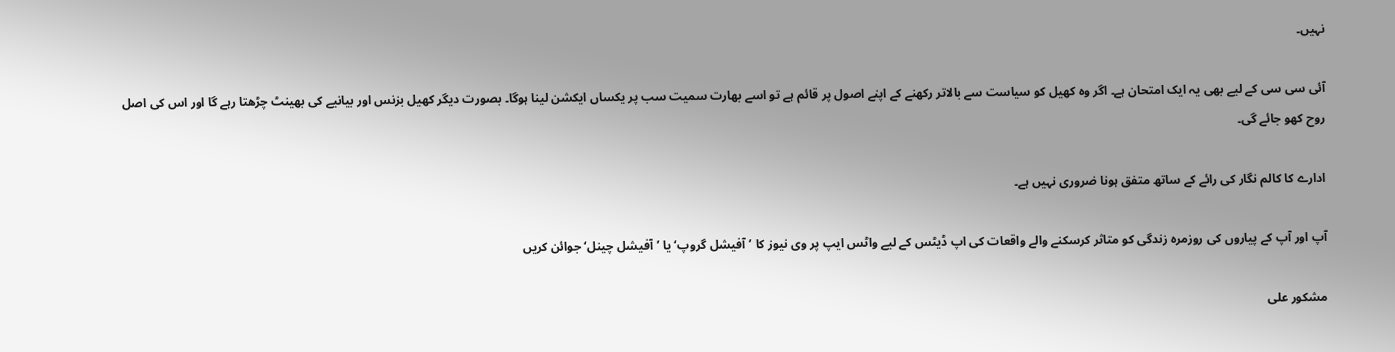نہیں۔

آئی سی سی کے لیے بھی یہ ایک امتحان ہے۔ اگر وہ کھیل کو سیاست سے بالاتر رکھنے کے اپنے اصول پر قائم ہے تو اسے بھارت سمیت سب پر یکساں ایکشن لینا ہوگا۔ بصورت دیگر کھیل بزنس اور بیانیے کی بھینٹ چڑھتا رہے گا اور اس کی اصل روح کھو جائے گی۔

ادارے کا کالم نگار کی رائے کے ساتھ متفق ہونا ضروری نہیں ہے۔

آپ اور آپ کے پیاروں کی روزمرہ زندگی کو متاثر کرسکنے والے واقعات کی اپ ڈیٹس کے لیے واٹس ایپ پر وی نیوز کا ’آفیشل گروپ‘ یا ’آفیشل چینل‘ جوائن کریں

مشکور علی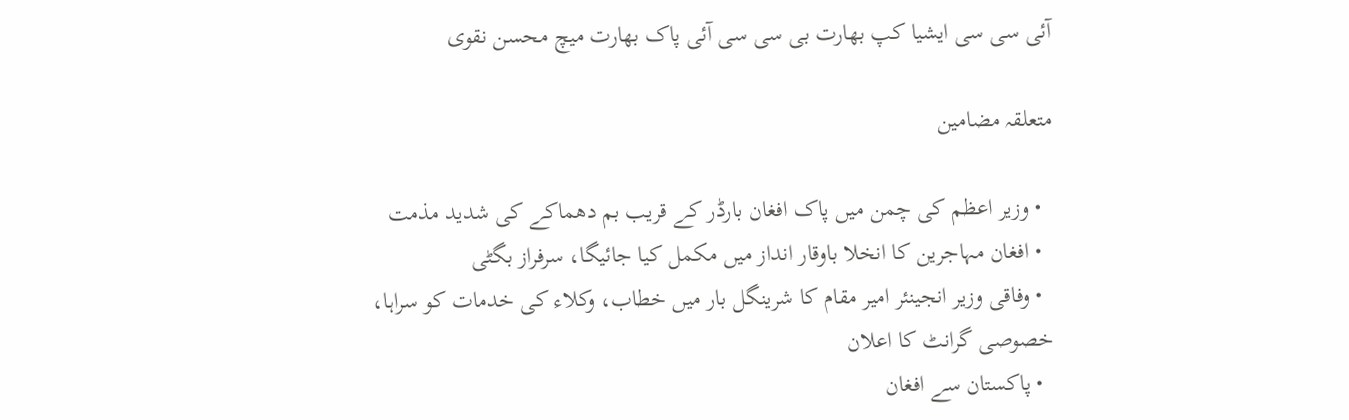آئی سی سی ایشیا کپ بھارت بی سی سی آئی پاک بھارت میچ محسن نقوی

متعلقہ مضامین

  • وزیر اعظم کی چمن میں پاک افغان بارڈر کے قریب بم دھماکے کی شدید مذمت
  • افغان مہاجرین کا انخلا باوقار انداز میں مکمل کیا جائیگا، سرفراز بگٹی
  • وفاقی وزیر انجینئر امیر مقام کا شرینگل بار میں خطاب، وکلاء کی خدمات کو سراہا، خصوصی گرانٹ کا اعلان
  • پاکستان سے افغان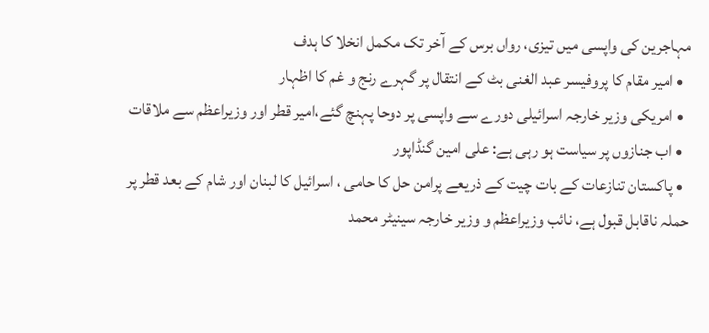مہاجرین کی واپسی میں تیزی، رواں برس کے آخر تک مکمل انخلا کا ہدف
  • امیر مقام کا پروفیسر عبد الغنی بٹ کے انتقال پر گہرے رنج و غم کا اظہار
  • امریکی وزیر خارجہ اسرائیلی دورے سے واپسی پر دوحا پہنچ گئے،امیر قطر اور وزیراعظم سے ملاقات
  • اب جنازوں پر سیاست ہو رہی ہے: علی امین گنڈاپور
  • پاکستان تنازعات کے بات چیت کے ذریعے پرامن حل کا حامی ، اسرائیل کا لبنان اور شام کے بعد قطر پر حملہ ناقابل قبول ہے، نائب وزیراعظم و وزیر خارجہ سینیٹر محمد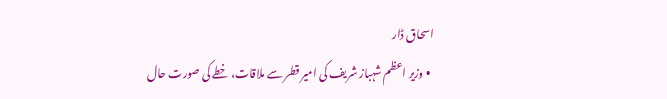اسحاق ڈار
  • وزیر اعظم شہباز شریف کی امیر قطر سے ملاقات، خطے کی صورت حال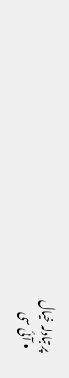پر تبادلہ خیال
  • آئی سی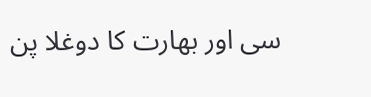سی اور بھارت کا دوغلا پن